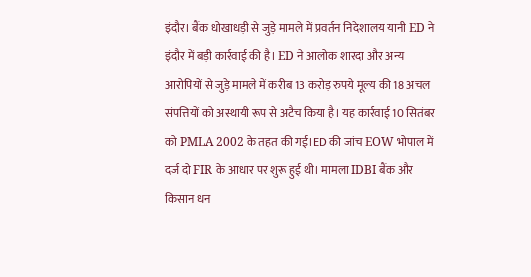इंदौर। बैंक धोखाधड़ी से जुड़े मामले में प्रवर्तन निदेशालय यानी ED ने इंदौर में बड़ी कार्रवाई की है। ED ने आलोक शारदा और अन्य आरोपियों से जुड़े मामले में करीब 13 करोड़ रुपये मूल्य की 18 अचल संपत्तियों को अस्थायी रूप से अटैच किया है। यह कार्रवाई 10 सितंबर को PMLA 2002 के तहत की गई।ED की जांच EOW भोपाल में दर्ज दो FIR के आधार पर शुरू हुई थी। मामला IDBI बैंक और किसान धन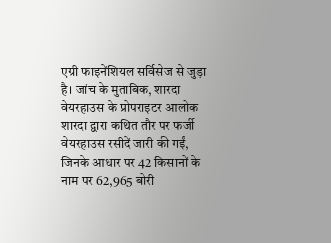एग्री फाइनेंशियल सर्विसेज से जुड़ा है। जांच के मुताबिक, शारदा वेयरहाउस के प्रोपराइटर आलोक शारदा द्वारा कथित तौर पर फर्जी वेयरहाउस रसीदें जारी की गईं, जिनके आधार पर 42 किसानों के नाम पर 62,965 बोरी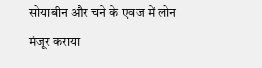सोयाबीन और चने के एवज में लोन मंजूर कराया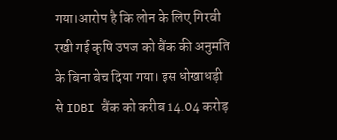गया।आरोप है कि लोन के लिए गिरवी रखी गई कृषि उपज को बैंक की अनुमति के बिना बेच दिया गया। इस धोखाधड़ी से IDBI बैंक को करीब 14.04 करोड़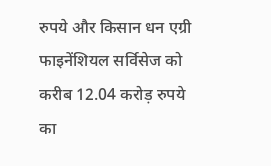रुपये और किसान धन एग्री फाइनेंशियल सर्विसेज को करीब 12.04 करोड़ रुपये का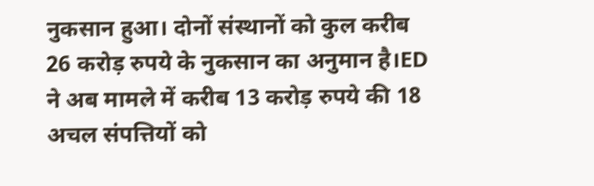नुकसान हुआ। दोनों संस्थानों को कुल करीब 26 करोड़ रुपये के नुकसान का अनुमान है।ED ने अब मामले में करीब 13 करोड़ रुपये की 18 अचल संपत्तियों को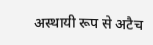अस्थायी रूप से अटैच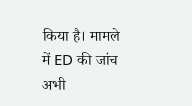किया है। मामले में ED की जांच अभी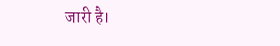जारी है।